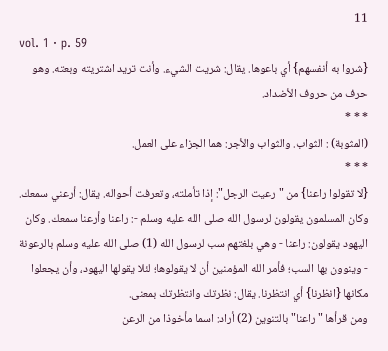11
vol. 1 · p. 59
{شروا به أنفسهم} أي باعوها. يقال: شريت الشيء. وأنت تريد اشتريته وبعته. وهو حرف من حروف الأضداد.
* * *
(المثوبة) : الثواب. والثواب والأجر: هما الجزاء على العمل.
* * *
{لا تقولوا راعنا} من "رعيت الرجل": إذا تأملته، وتعرفت أحواله. يقال: أرعني سمعك. وكان المسلمون يقولون لرسول الله صلى الله عليه وسلم -: راعنا وأرعنا سمعك. وكان اليهود يقولون: راعنا - وهي بلغتهم سب لرسول الله (1) صلى الله عليه وسلم بالرعونة - وينوون بها السب؛ فأمر الله المؤمنين أن لا يقولوها؛ لئلا يقولها اليهود، وأن يجعلوا مكانها {انظرنا} أي انتظرنا. يقال: نظرتك وانتظرتك بمعنى.
ومن قرأها "راعنا" بالتنوين (2) أراد: اسما مأخوذا من الرعن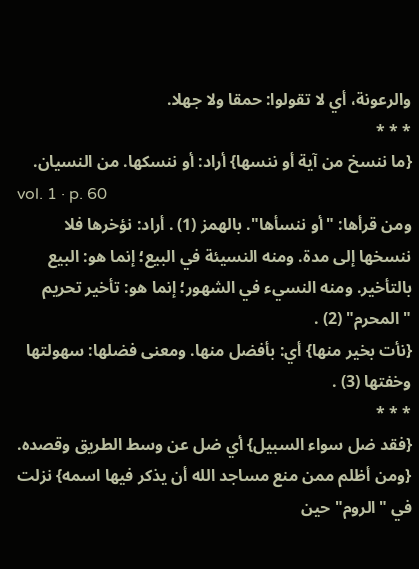والرعونة، أي لا تقولوا: حمقا ولا جهلا.
* * *
{ما ننسخ من آية أو ننسها} أراد: أو ننسكها. من النسيان.
vol. 1 · p. 60
ومن قرأها: "أو ننسأها". بالهمز (1) . أراد: نؤخرها فلا ننسخها إلى مدة. ومنه النسيئة في البيع؛ إنما هو: البيع بالتأخير. ومنه النسيء في الشهور؛ إنما هو: تأخير تحريم "المحرم" (2) .
{نأت بخير منها} أي: بأفضل منها. ومعنى فضلها: سهولتها وخفتها (3) .
* * *
{فقد ضل سواء السبيل} أي ضل عن وسط الطريق وقصده.
{ومن أظلم ممن منع مساجد الله أن يذكر فيها اسمه} نزلت في "الروم" حين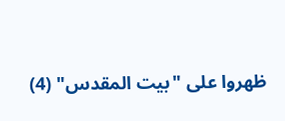ظهروا على "بيت المقدس" (4)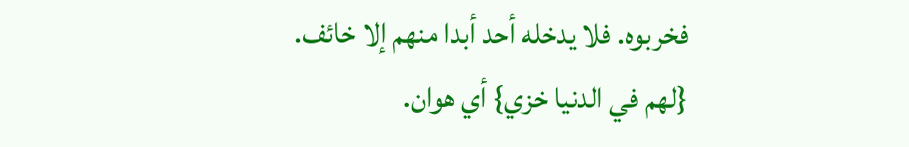فخربوه. فلا يدخله أحد أبدا منهم إلا خائف.
{لهم في الدنيا خزي} أي هوان.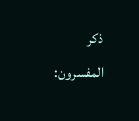ذكر المفسرون: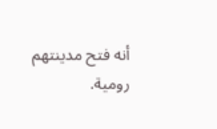أنه فتح مدينتهم رومية.